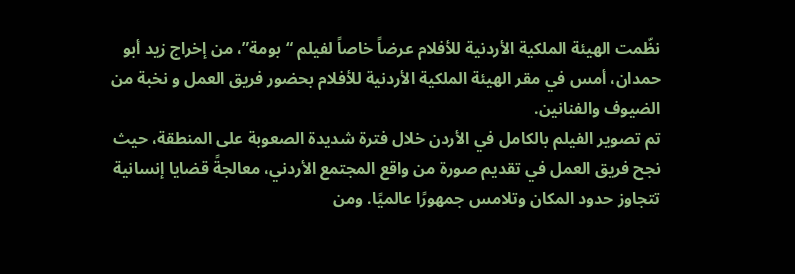نظّمت الهيئة الملكية الأردنية للأفلام عرضاً خاصاً لفيلم “بومة”، من إخراج زيد أبو حمدان، أمس في مقر الهيئة الملكية الأردنية للأفلام بحضور فريق العمل و نخبة من الضيوف والفنانين.
تم تصوير الفيلم بالكامل في الأردن خلال فترة شديدة الصعوبة على المنطقة، حيث نجح فريق العمل في تقديم صورة من واقع المجتمع الأردني، معالجةً قضايا إنسانية تتجاوز حدود المكان وتلامس جمهورًا عالميًا. ومن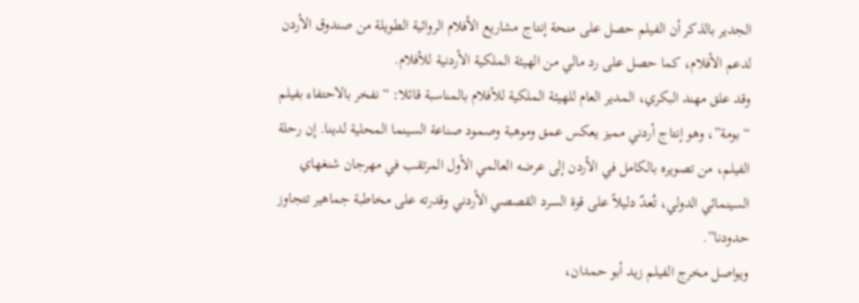الجدير بالذكر أن الفيلم حصل على منحة إنتاج مشاريع الأفلام الروائية الطويلة من صندوق الأردن لدعم الأفلام، كما حصل على رد مالي من الهيئة الملكية الأردنية للأفلام.
وقد علق مهند البكري، المدير العام للهيئة الملكية للأفلام بالمناسبة قائلا: “نفخر بالاحتفاء بفيلم “بومة”، وهو إنتاج أردني مميز يعكس عمق وموهبة وصمود صناعة السينما المحلية لدينا. إن رحلة الفيلم، من تصويره بالكامل في الأردن إلى عرضه العالمي الأول المرتقب في مهرجان شنغهاي السينمائي الدولي، تُعدّ دليلاً على قوة السرد القصصي الأردني وقدرته على مخاطبة جماهير تتجاوز حدودنا”.
ويواصل مخرج الفيلم زيد أبو حمدان،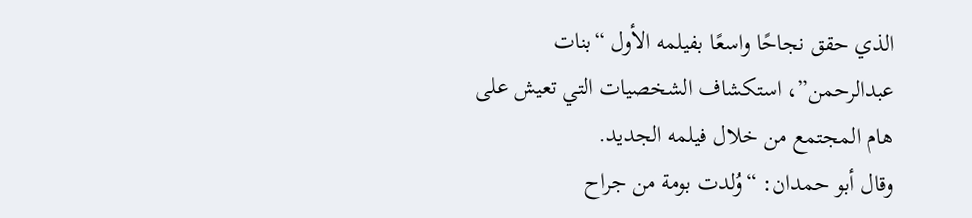الذي حقق نجاحًا واسعًا بفيلمه الأول “بنات عبدالرحمن”، استكشاف الشخصيات التي تعيش على هام المجتمع من خلال فيلمه الجديد.
وقال أبو حمدان: “وُلدت بومة من جراح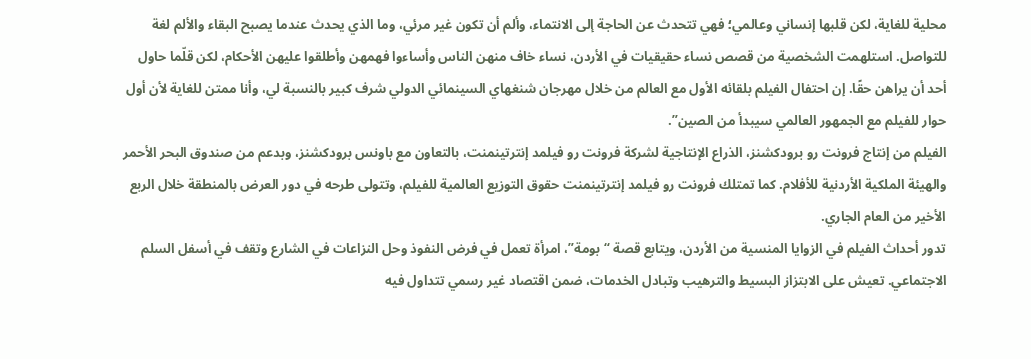محلية للغاية، لكن قلبها إنساني وعالمي؛ فهي تتحدث عن الحاجة إلى الانتماء، وألم أن تكون غير مرئي، وما الذي يحدث عندما يصبح البقاء والألم لغة للتواصل. استلهمت الشخصية من قصص نساء حقيقيات في الأردن، نساء خاف منهن الناس وأساءوا فهمهن وأطلقوا عليهن الأحكام، لكن قلّما حاول أحد أن يراهن حقًا. إن احتفال الفيلم بلقائه الأول مع العالم من خلال مهرجان شنغهاي السينمائي الدولي شرف كبير بالنسبة لي، وأنا ممتن للغاية لأن أول حوار للفيلم مع الجمهور العالمي سيبدأ من الصين”.
الفيلم من إنتاج فرونت رو برودكشنز، الذراع الإنتاجية لشركة فرونت رو فيلمد إنترتينمنت، بالتعاون مع باونس برودكشنز، وبدعم من صندوق البحر الأحمر والهيئة الملكية الأردنية للأفلام. كما تمتلك فرونت رو فيلمد إنترتينمنت حقوق التوزيع العالمية للفيلم، وتتولى طرحه في دور العرض بالمنطقة خلال الربع الأخير من العام الجاري.
تدور أحداث الفيلم في الزوايا المنسية من الأردن، ويتابع قصة “بومة”، امرأة تعمل في فرض النفوذ وحل النزاعات في الشارع وتقف في أسفل السلم الاجتماعي. تعيش على الابتزاز البسيط والترهيب وتبادل الخدمات، ضمن اقتصاد غير رسمي تتداول فيه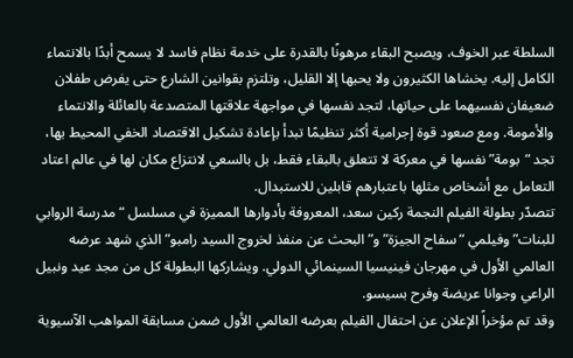السلطة عبر الخوف، ويصبح البقاء مرهونًا بالقدرة على خدمة نظام فاسد لا يسمح أبدًا بالانتماء الكامل إليه. يخشاها الكثيرون ولا يحبها إلا القليل، وتلتزم بقوانين الشارع حتى يفرض طفلان ضعيفان نفسيهما على حياتها، لتجد نفسها في مواجهة علاقتها المتصدعة بالعائلة والانتماء والأمومة. ومع صعود قوة إجرامية أكثر تنظيمًا تبدأ بإعادة تشكيل الاقتصاد الخفي المحيط بها، تجد “بومة” نفسها في معركة لا تتعلق بالبقاء فقط، بل بالسعي لانتزاع مكان لها في عالم اعتاد التعامل مع أشخاص مثلها باعتبارهم قابلين للاستبدال.
تتصدّر بطولة الفيلم النجمة ركين سعد، المعروفة بأدوارها المميزة في مسلسل “مدرسة الروابي للبنات” وفيلمي “سفاح الجيزة” و”البحث عن منفذ لخروج السيد رامبو” الذي شهد عرضه العالمي الأول في مهرجان فينيسيا السينمائي الدولي. ويشاركها البطولة كل من مجد عيد ونبيل الراعي وجوانا عريضة وفرح بسيسو.
وقد تم مؤخراً الإعلان عن احتفال الفيلم بعرضه العالمي الأول ضمن مسابقة المواهب الآسيوية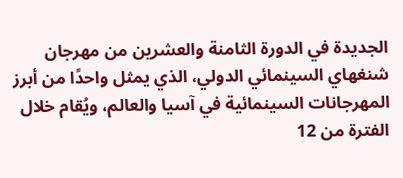الجديدة في الدورة الثامنة والعشرين من مهرجان شنغهاي السينمائي الدولي، الذي يمثل واحدًا من أبرز المهرجانات السينمائية في آسيا والعالم، ويُقام خلال الفترة من 12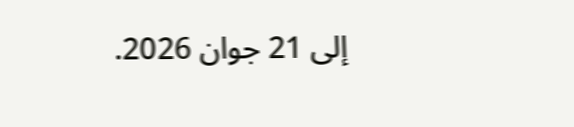إلى 21 جوان 2026.